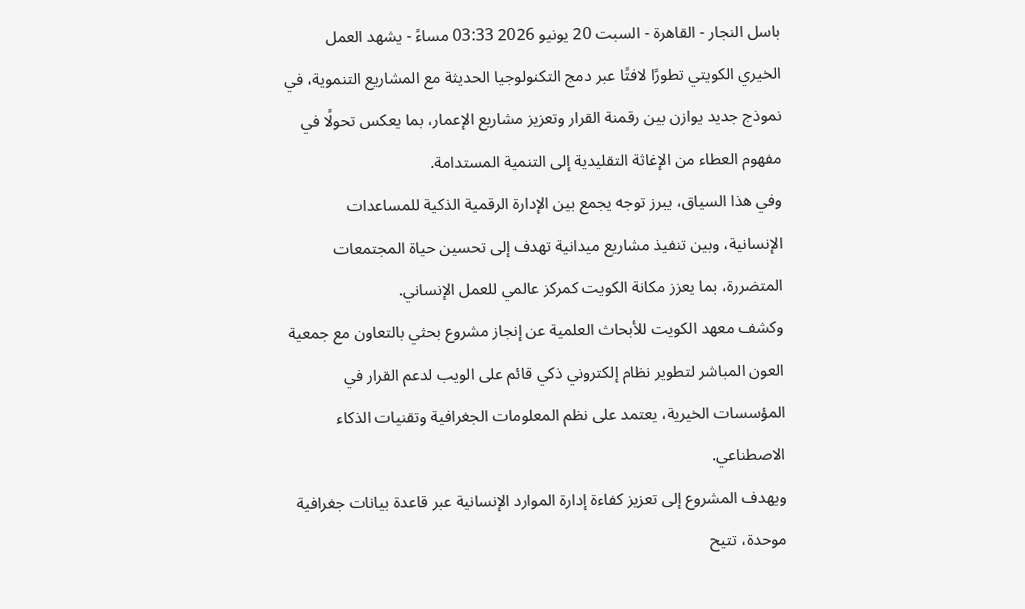باسل النجار - القاهرة - السبت 20 يونيو 2026 03:33 مساءً - يشهد العمل الخيري الكويتي تطورًا لافتًا عبر دمج التكنولوجيا الحديثة مع المشاريع التنموية، في نموذج جديد يوازن بين رقمنة القرار وتعزيز مشاريع الإعمار، بما يعكس تحولًا في مفهوم العطاء من الإغاثة التقليدية إلى التنمية المستدامة.
وفي هذا السياق، يبرز توجه يجمع بين الإدارة الرقمية الذكية للمساعدات الإنسانية، وبين تنفيذ مشاريع ميدانية تهدف إلى تحسين حياة المجتمعات المتضررة، بما يعزز مكانة الكويت كمركز عالمي للعمل الإنساني.
وكشف معهد الكويت للأبحاث العلمية عن إنجاز مشروع بحثي بالتعاون مع جمعية العون المباشر لتطوير نظام إلكتروني ذكي قائم على الويب لدعم القرار في المؤسسات الخيرية، يعتمد على نظم المعلومات الجغرافية وتقنيات الذكاء الاصطناعي.
ويهدف المشروع إلى تعزيز كفاءة إدارة الموارد الإنسانية عبر قاعدة بيانات جغرافية موحدة، تتيح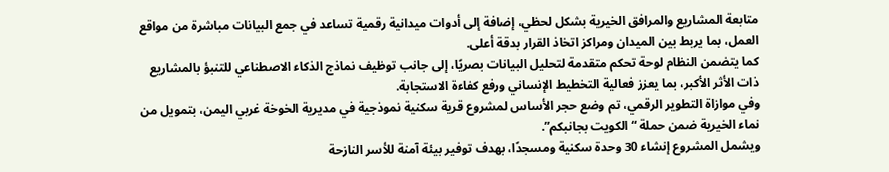متابعة المشاريع والمرافق الخيرية بشكل لحظي، إضافة إلى أدوات ميدانية رقمية تساعد في جمع البيانات مباشرة من مواقع العمل، بما يربط بين الميدان ومراكز اتخاذ القرار بدقة أعلى.
كما يتضمن النظام لوحة تحكم متقدمة لتحليل البيانات بصريًا، إلى جانب توظيف نماذج الذكاء الاصطناعي للتنبؤ بالمشاريع ذات الأثر الأكبر، بما يعزز فعالية التخطيط الإنساني ورفع كفاءة الاستجابة.
وفي موازاة التطوير الرقمي، تم وضع حجر الأساس لمشروع قرية سكنية نموذجية في مديرية الخوخة غربي اليمن، بتمويل من نماء الخيرية ضمن حملة “الكويت بجانبكم”.
ويشمل المشروع إنشاء 30 وحدة سكنية ومسجدًا، بهدف توفير بيئة آمنة للأسر النازحة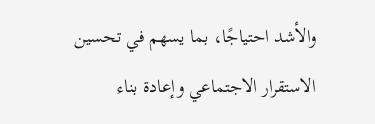والأشد احتياجًا، بما يسهم في تحسين الاستقرار الاجتماعي وإعادة بناء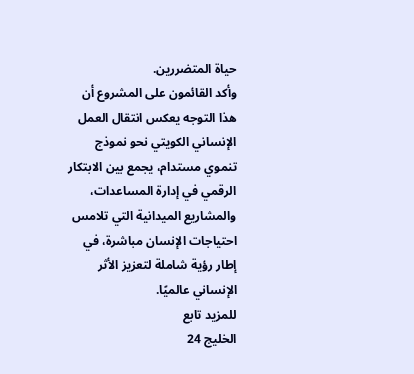حياة المتضررين.
وأكد القائمون على المشروع أن هذا التوجه يعكس انتقال العمل الإنساني الكويتي نحو نموذج تنموي مستدام، يجمع بين الابتكار الرقمي في إدارة المساعدات، والمشاريع الميدانية التي تلامس احتياجات الإنسان مباشرة، في إطار رؤية شاملة لتعزيز الأثر الإنساني عالميًا.
للمزيد تابع
الخليج 24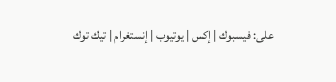على: فيسبوك | إكس | يوتيوب | إنستغرام | تيك توك